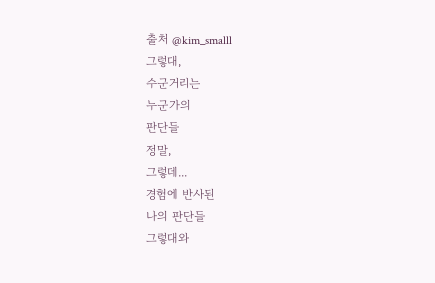출처 @kim_smalll
그렇대,
수군거리는
누군가의
판단들
정말,
그렇데...
경험에 반사된
나의 판단들
그렇대와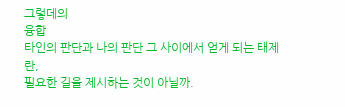그렇데의
융합
타인의 판단과 나의 판단 그 사이에서 얻게 되는 태제란,
필요한 길을 제시하는 것이 아닐까.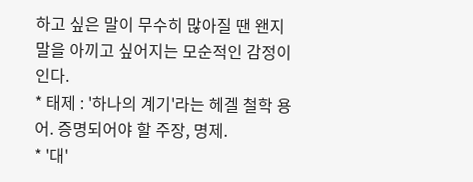하고 싶은 말이 무수히 많아질 땐 왠지 말을 아끼고 싶어지는 모순적인 감정이 인다.
* 태제 : '하나의 계기'라는 헤겔 철학 용어. 증명되어야 할 주장, 명제.
* '대'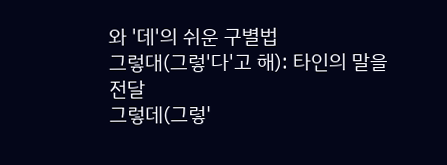와 '데'의 쉬운 구별법
그렇대(그렇'다'고 해): 타인의 말을 전달
그렇데(그렇'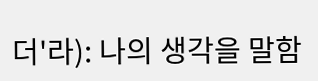더'라): 나의 생각을 말함